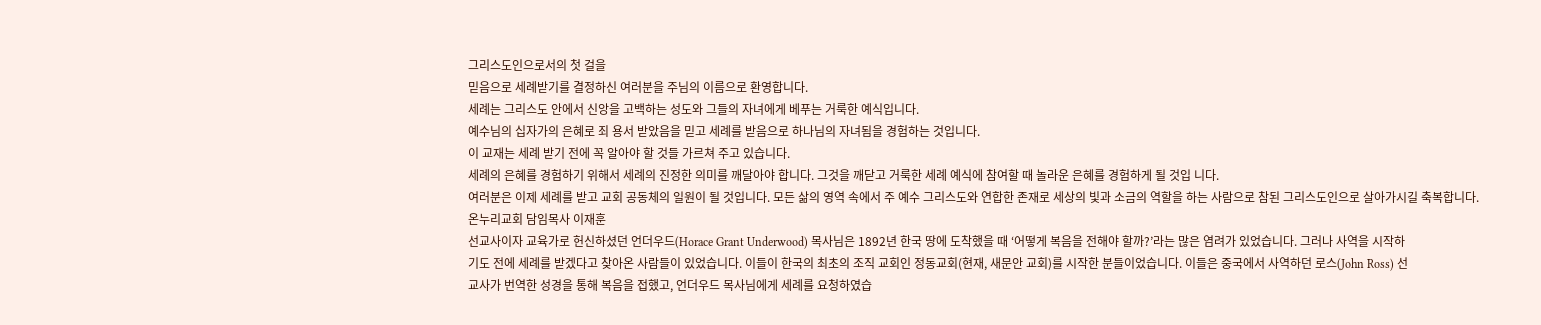그리스도인으로서의 첫 걸을
믿음으로 세례받기를 결정하신 여러분을 주님의 이름으로 환영합니다.
세례는 그리스도 안에서 신앙을 고백하는 성도와 그들의 자녀에게 베푸는 거룩한 예식입니다.
예수님의 십자가의 은혜로 죄 용서 받았음을 믿고 세례를 받음으로 하나님의 자녀됨을 경험하는 것입니다.
이 교재는 세례 받기 전에 꼭 알아야 할 것들 가르쳐 주고 있습니다.
세례의 은혜를 경험하기 위해서 세례의 진정한 의미를 깨달아야 합니다. 그것을 깨닫고 거룩한 세례 예식에 참여할 때 놀라운 은혜를 경험하게 될 것입 니다.
여러분은 이제 세례를 받고 교회 공동체의 일원이 될 것입니다. 모든 삶의 영역 속에서 주 예수 그리스도와 연합한 존재로 세상의 빛과 소금의 역할을 하는 사람으로 참된 그리스도인으로 살아가시길 축복합니다.
온누리교회 담임목사 이재훈
선교사이자 교육가로 헌신하셨던 언더우드(Horace Grant Underwood) 목사님은 1892년 한국 땅에 도착했을 때 ‘어떻게 복음을 전해야 할까?’라는 많은 염려가 있었습니다. 그러나 사역을 시작하
기도 전에 세례를 받겠다고 찾아온 사람들이 있었습니다. 이들이 한국의 최초의 조직 교회인 정동교회(현재, 새문안 교회)를 시작한 분들이었습니다. 이들은 중국에서 사역하던 로스(John Ross) 선
교사가 번역한 성경을 통해 복음을 접했고, 언더우드 목사님에게 세례를 요청하였습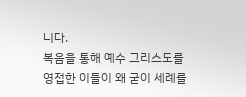니다.
복음을 통해 예수 그리스도를 영접한 이들이 왜 굳이 세례를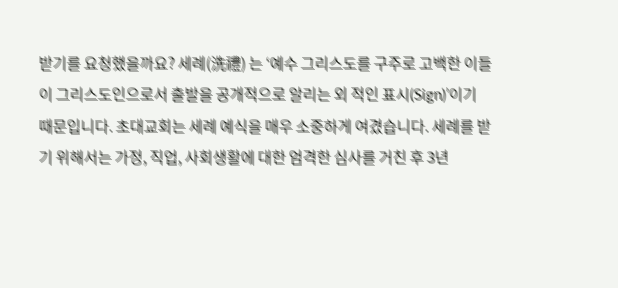받기를 요청했을까요? 세례(洗禮) 는 ‘예수 그리스도를 구주로 고백한 이들이 그리스도인으로서 출발을 공개적으로 알리는 외 적인 표시(Sign)’이기 때문입니다. 초대교회는 세례 예식을 매우 소중하게 여겼습니다. 세례를 받기 위해서는 가정, 직업, 사회생활에 대한 엄격한 심사를 거친 후 3년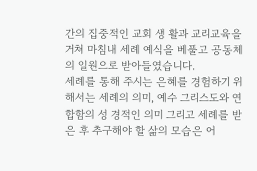간의 집중적인 교회 생 활과 교리교육을 거쳐 마침내 세례 예식을 베풀고 공동체의 일원으로 받아들였습니다.
세례를 통해 주시는 은혜를 경험하기 위해서는 세례의 의미, 예수 그리스도와 연합함의 성 경적인 의미 그리고 세례를 받은 후 추구해야 할 삶의 모습은 어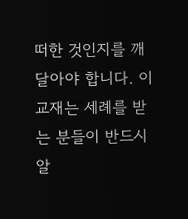떠한 것인지를 깨달아야 합니다. 이 교재는 세례를 받는 분들이 반드시 알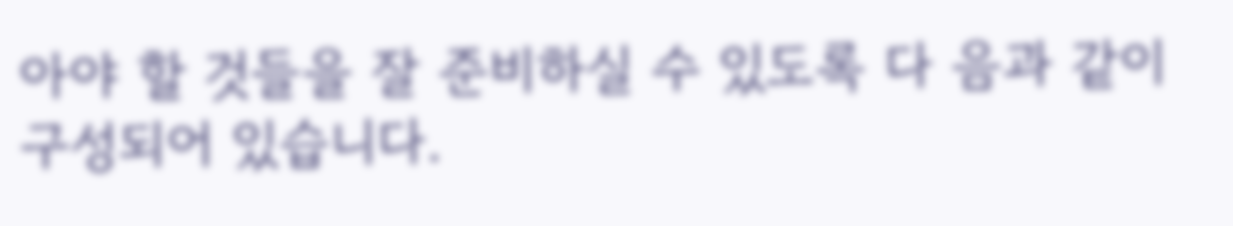아야 할 것들을 잘 준비하실 수 있도록 다 음과 같이 구성되어 있습니다.